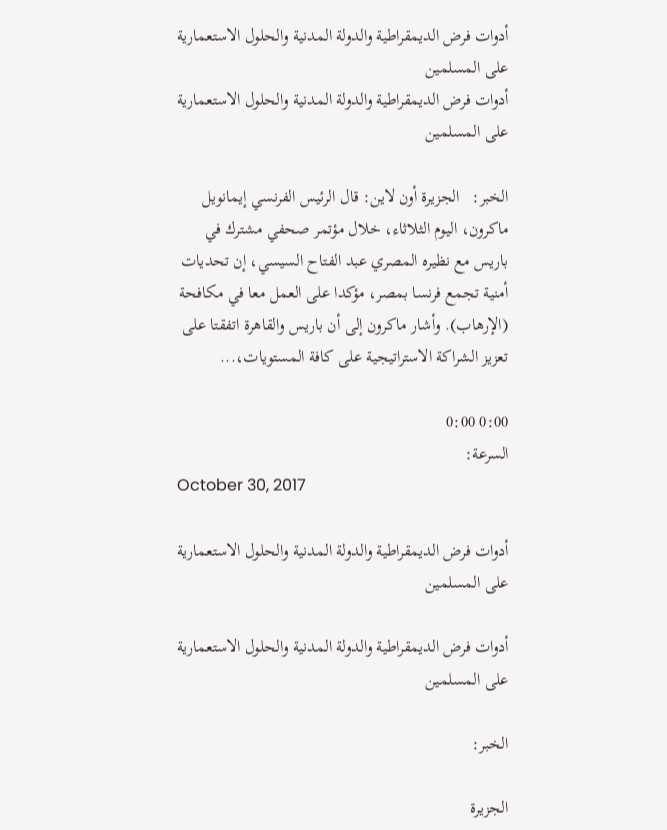أدوات فرض الديمقراطية والدولة المدنية والحلول الاستعمارية على المسلمين
أدوات فرض الديمقراطية والدولة المدنية والحلول الاستعمارية على المسلمين

الخبر:   الجزيرة أون لاين: قال الرئيس الفرنسي إيمانويل ماكرون، اليوم الثلاثاء، خلال مؤتمر صحفي مشترك في باريس مع نظيره المصري عبد الفتاح السيسي، إن تحديات أمنية تجمع فرنسا بمصر، مؤكدا على العمل معا في مكافحة (الإرهاب). وأشار ماكرون إلى أن باريس والقاهرة اتفقتا على تعزيز الشراكة الاستراتيجية على كافة المستويات،...

0:00 0:00
السرعة:
October 30, 2017

أدوات فرض الديمقراطية والدولة المدنية والحلول الاستعمارية على المسلمين

أدوات فرض الديمقراطية والدولة المدنية والحلول الاستعمارية على المسلمين

الخبر:

الجزيرة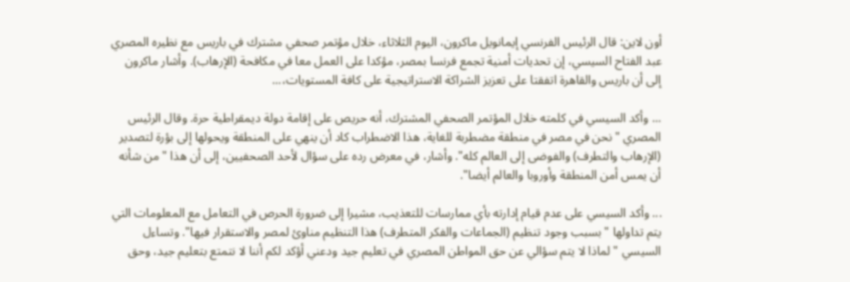أون لاين: قال الرئيس الفرنسي إيمانويل ماكرون، اليوم الثلاثاء، خلال مؤتمر صحفي مشترك في باريس مع نظيره المصري عبد الفتاح السيسي، إن تحديات أمنية تجمع فرنسا بمصر، مؤكدا على العمل معا في مكافحة (الإرهاب). وأشار ماكرون إلى أن باريس والقاهرة اتفقتا على تعزيز الشراكة الاستراتيجية على كافة المستويات،...

... وأكد السيسي في كلمته خلال المؤتمر الصحفي المشترك، أنه حريص على إقامة دولة ديمقراطية حرة. وقال الرئيس المصري "نحن في مصر في منطقة مضطربة للغاية، هذا الاضطراب كاد أن ينهي على المنطقة ويحولها إلى بؤرة لتصدير (الإرهاب والتطرف) والفوضى إلى العالم كله". وأشار، في معرض رده على سؤال لأحد الصحفيين، إلى أن هذا "من شأنه أن يمس أمن المنطقة وأوروبا والعالم أيضا".

... وأكد السيسي على عدم قيام إدارته بأي ممارسات للتعذيب، مشيرا إلى ضرورة الحرص في التعامل مع المعلومات التي يتم تداولها "بسبب وجود تنظيم (الجماعات والفكر المتطرف) هذا التنظيم مناوئ لمصر والاستقرار فيها". وتساءل السيسي "لماذا لا يتم سؤالي عن حق المواطن المصري في تعليم جيد ودعني أؤكد لكم أننا لا نتمتع بتعليم جيد، وحق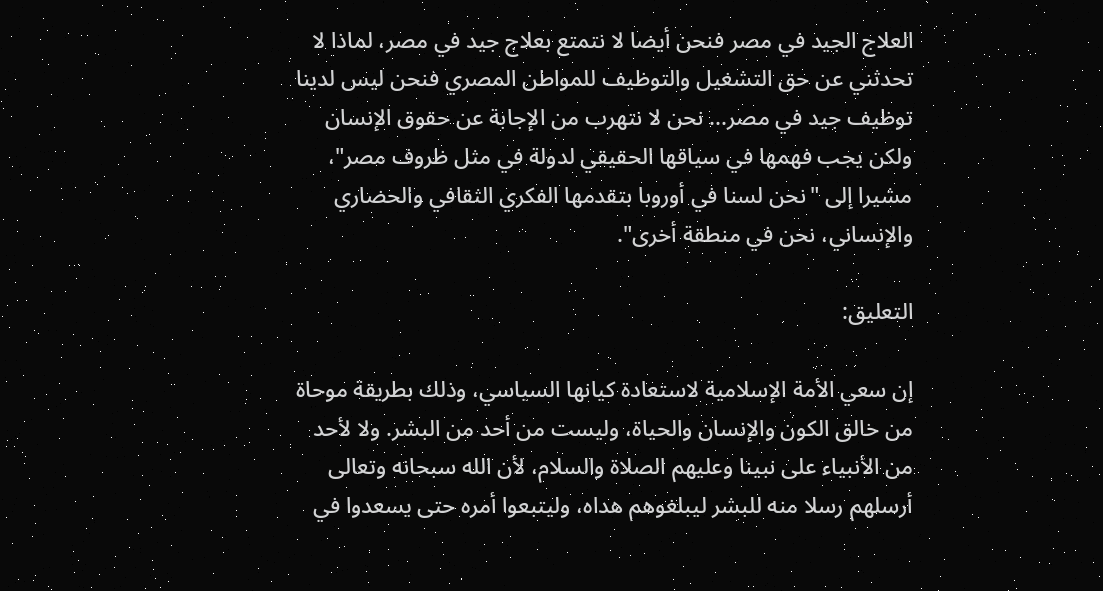العلاج الجيد في مصر فنحن أيضا لا نتمتع بعلاج جيد في مصر، لماذا لا تحدثني عن حق التشغيل والتوظيف للمواطن المصري فنحن ليس لدينا توظيف جيد في مصر... نحن لا نتهرب من الإجابة عن حقوق الإنسان ولكن يجب فهمها في سياقها الحقيقي لدولة في مثل ظروف مصر"، مشيرا إلى "نحن لسنا في أوروبا بتقدمها الفكري الثقافي والحضاري والإنساني، نحن في منطقة أخرى".

التعليق:

إن سعي الأمة الإسلامية لاستعادة كيانها السياسي، وذلك بطريقة موحاة من خالق الكون والإنسان والحياة، وليست من أحد من البشر. ولا لأحد من الأنبياء على نبينا وعليهم الصلاة والسلام، لأن الله سبحانه وتعالى أرسلهم رسلا منه للبشر ليبلغوهم هداه، وليتبعوا أمره حتى يسعدوا في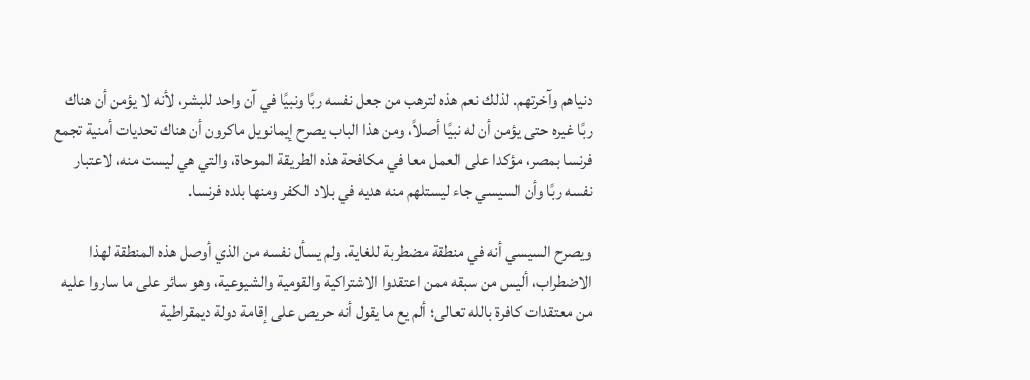دنياهم وآخرتهم. لذلك نعم هذه لترهب من جعل نفسه ربًا ونبيًا في آن واحد للبشر، لأنه لا يؤمن أن هناك ربًا غيره حتى يؤمن أن له نبيًا أصلاً، ومن هذا الباب يصرح إيمانويل ماكرون أن هناك تحديات أمنية تجمع فرنسا بمصر، مؤكدا على العمل معا في مكافحة هذه الطريقة الموحاة، والتي هي ليست منه، لاعتبار نفسه ربًا وأن السيسي جاء ليستلهم منه هديه في بلاد الكفر ومنها بلده فرنسا.

ويصرح السيسي أنه في منطقة مضطربة للغاية. ولم يسأل نفسه من الذي أوصل هذه المنطقة لهذا الاضطراب، أليس من سبقه ممن اعتقدوا الاشتراكية والقومية والشيوعية، وهو سائر على ما ساروا عليه من معتقدات كافرة بالله تعالى؛ ألم يع ما يقول أنه حريص على إقامة دولة ديمقراطية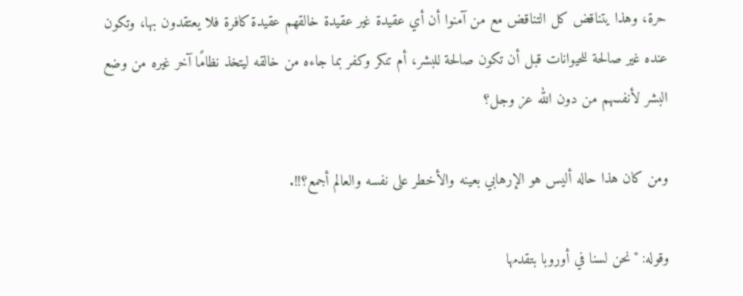حرة، وهذا يتناقض كل التناقض مع من آمنوا أن أي عقيدة غير عقيدة خالقهم عقيدة كافرة فلا يعتقدون بها، وتكون عنده غير صالحة للحيوانات قبل أن تكون صالحة للبشر، أم تنكر وكفر بما جاءه من خالقه ليتخذ نظامًا آخر غيره من وضع البشر لأنفسهم من دون الله عز وجل؟

ومن كان هذا حاله أليس هو الإرهابي بعينه والأخطر على نفسه والعالم أجمع؟!!.

وقوله: "نحن لسنا في أوروبا بتقدمها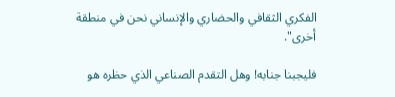الفكري الثقافي والحضاري والإنساني نحن في منطقة أخرى".

فليجبنا جنابه! وهل التقدم الصناعي الذي حظره هو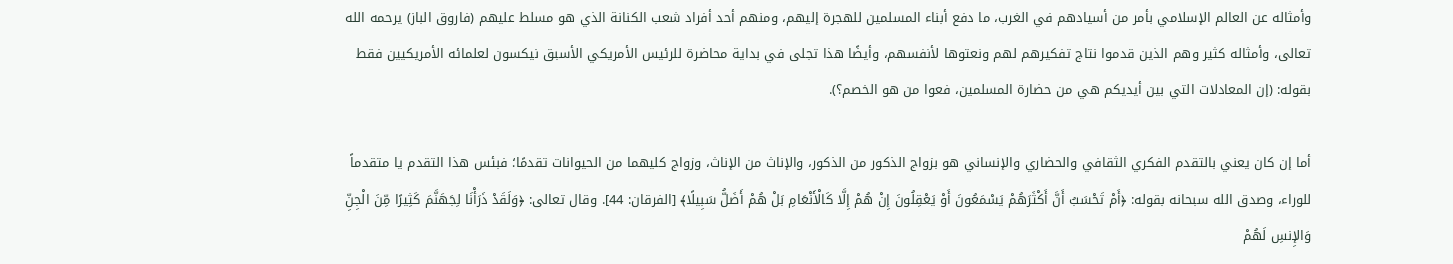وأمثاله عن العالم الإسلامي بأمر من أسيادهم في الغرب، ما دفع أبناء المسلمين للهجرة إليهم، ومنهم أحد أفراد شعب الكنانة الذي هو مسلط عليهم (فاروق الباز) يرحمه الله تعالى، وأمثاله كثير وهم الذين قدموا نتاج تفكيرهم لهم ونعتوها لأنفسهم، وأيضًا هذا تجلى في بداية محاضرة للرئيس الأمريكي الأسبق نيكسون لعلمائه الأمريكيين فقط بقوله: (إن المعادلات التي بين أيديكم هي من حضارة المسلمين، فعوا من هو الخصم؟).

أما إن كان يعني بالتقدم الفكري الثقافي والحضاري والإنساني هو بزواج الذكور من الذكور، والإناث من الإناث، وزواج كليهما من الحيوانات تقدمًا؛ فبئس هذا التقدم يا متقدماً للوراء، وصدق الله سبحانه بقوله: ﴿أَمْ تَحْسَبُ أَنَّ أَكْثَرَهُمْ يَسْمَعُونَ أَوْ يَعْقِلُونَ إِنْ هُمْ إِلَّا كَالْأَنْعَامِ بَلْ هُمْ أَضَلُّ سَبِيلًا﴾ [الفرقان: 44]. وقال تعالى: ﴿وَلَقَدْ ذَرَأْنَا لِجَهَنَّمَ كَثِيرًا مِّنَ الْجِنِّ وَالإِنسِ لَهُمْ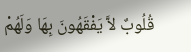قُلُوبٌ لاَّ يَفْقَهُونَ بِهَا وَلَهُمْ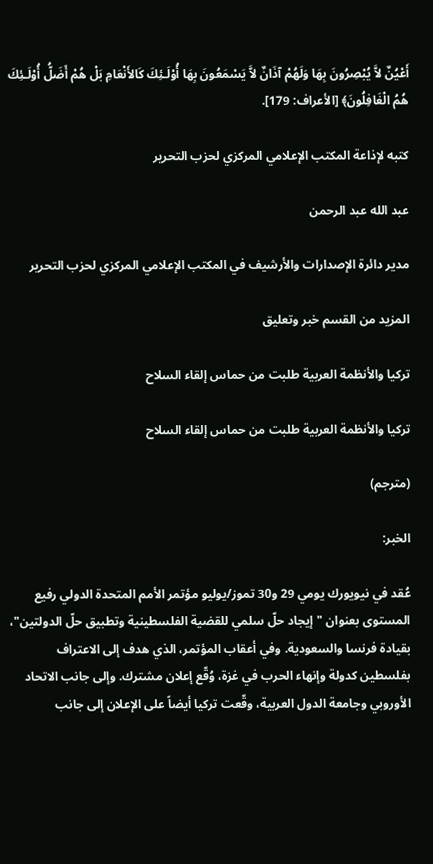أَعْيُنٌ لاَّ يُبْصِرُونَ بِهَا وَلَهُمْ آذَانٌ لاَّ يَسْمَعُونَ بِهَا أُوْلَـئِكَ كَالأَنْعَامِ بَلْ هُمْ أَضَلُّ أُوْلَـئِكَ هُمُ الْغَافِلُونَ﴾ [الأعراف: 179].

كتبه لإذاعة المكتب الإعلامي المركزي لحزب التحرير

عبد الله عبد الرحمن

مدير دائرة الإصدارات والأرشيف في المكتب الإعلامي المركزي لحزب التحرير

المزيد من القسم خبر وتعليق

تركيا والأنظمة العربية طلبت من حماس إلقاء السلاح

تركيا والأنظمة العربية طلبت من حماس إلقاء السلاح

(مترجم)

الخبر:

عُقد في نيويورك يومي 29 و30 تموز/يوليو مؤتمر الأمم المتحدة الدولي رفيع المستوى بعنوان "إيجاد حلّ سلمي للقضية الفلسطينية وتطبيق حلّ الدولتين"، بقيادة فرنسا والسعودية. وفي أعقاب المؤتمر، الذي هدف إلى الاعتراف بفلسطين كدولة وإنهاء الحرب في غزة، وُقّع إعلان مشترك. وإلى جانب الاتحاد الأوروبي وجامعة الدول العربية، وقّعت تركيا أيضاً على الإعلان إلى جانب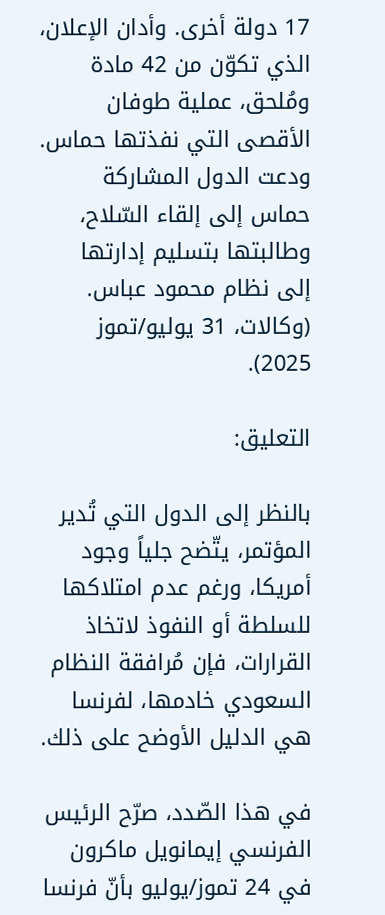17 دولة أخرى. وأدان الإعلان، الذي تكوّن من 42 مادة ومُلحق، عملية طوفان الأقصى التي نفذتها حماس. ودعت الدول المشاركة حماس إلى إلقاء السّلاح، وطالبتها بتسليم إدارتها إلى نظام محمود عباس. (وكالات، 31 يوليو/تموز 2025).

التعليق:

بالنظر إلى الدول التي تُدير المؤتمر، يتّضح جلياً وجود أمريكا، ورغم عدم امتلاكها للسلطة أو النفوذ لاتخاذ القرارات، فإن مُرافقة النظام السعودي خادمها، لفرنسا هي الدليل الأوضح على ذلك.

في هذا الصّدد، صرّح الرئيس الفرنسي إيمانويل ماكرون في 24 تموز/يوليو بأنّ فرنسا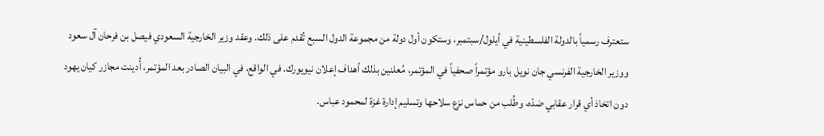ستعترف رسمياً بالدولة الفلسطينية في أيلول/سبتمبر، وستكون أول دولة من مجموعة الدول السبع تُقدم على ذلك. وعقد وزير الخارجية السعودي فيصل بن فرحان آل سعود ووزير الخارجية الفرنسي جان نويل بارو مؤتمراً صحفياً في المؤتمر، مُعلنين بذلك أهداف إعلان نيويورك. في الواقع، في البيان الصادر بعد المؤتمر، أُدينت مجازر كيان يهود دون اتخاذ أي قرار عقابي ضدّه، وطُلب من حماس نزع سلاحها وتسليم إدارة غزة لمحمود عباس.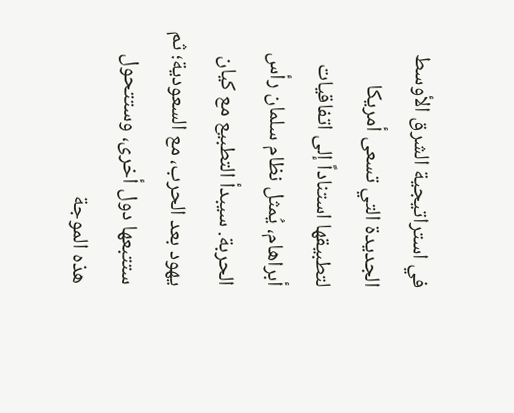في استراتيجية الشرق الأوسط الجديدة التي تسعى أمريكا لتطبيقها استناداً إلى اتفاقيات أبراهام، يُمثل نظام سلمان رأس الحربة. سيبدأ التطبيع مع كيان يهود بعد الحرب، مع السعودية؛ ثم ستتبعها دول أخرى، وستتحول هذه الموجة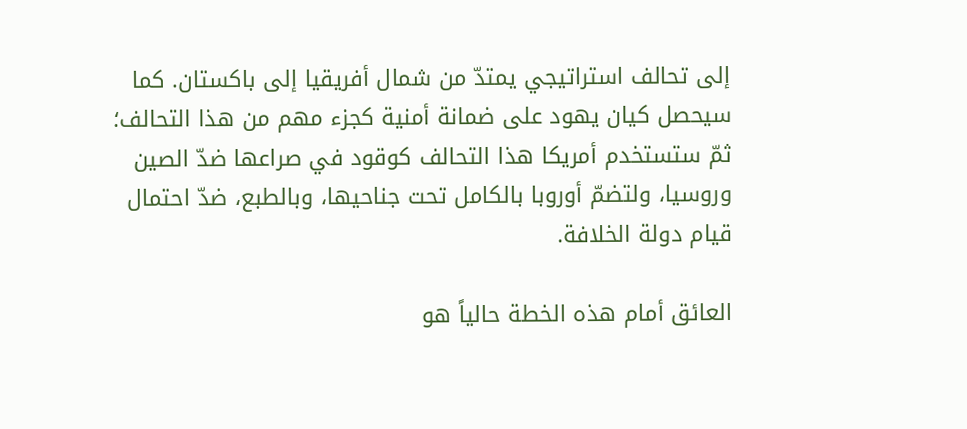إلى تحالف استراتيجي يمتدّ من شمال أفريقيا إلى باكستان. كما سيحصل كيان يهود على ضمانة أمنية كجزء مهم من هذا التحالف؛ ثمّ ستستخدم أمريكا هذا التحالف كوقود في صراعها ضدّ الصين وروسيا، ولتضمّ أوروبا بالكامل تحت جناحيها، وبالطبع، ضدّ احتمال قيام دولة الخلافة.

العائق أمام هذه الخطة حالياً هو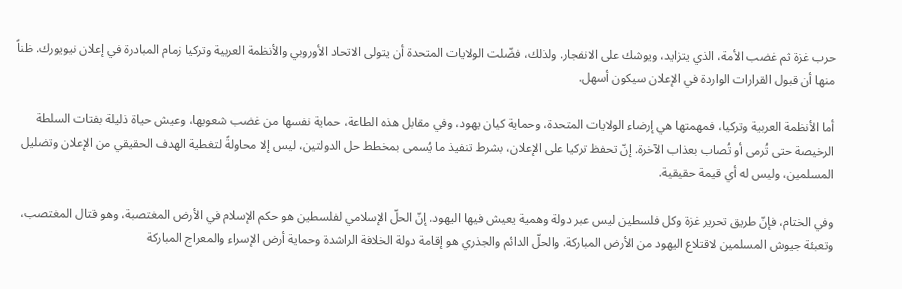حرب غزة ثم غضب الأمة، الذي يتزايد، ويوشك على الانفجار. ولذلك، فضّلت الولايات المتحدة أن يتولى الاتحاد الأوروبي والأنظمة العربية وتركيا زمام المبادرة في إعلان نيويورك. ظناً منها أن قبول القرارات الواردة في الإعلان سيكون أسهل.

أما الأنظمة العربية وتركيا، فمهمتها هي إرضاء الولايات المتحدة، وحماية كيان يهود، وفي مقابل هذه الطاعة، حماية نفسها من غضب شعوبها، وعيش حياة ذليلة بفتات السلطة الرخيصة حتى تُرمى أو تُصاب بعذاب الآخرة. إنّ تحفظ تركيا على الإعلان، بشرط تنفيذ ما يُسمى بمخطط حل الدولتين، ليس إلا محاولةً لتغطية الهدف الحقيقي من الإعلان وتضليل المسلمين، وليس له أي قيمة حقيقية.

وفي الختام، فإنّ طريق تحرير غزة وكل فلسطين ليس عبر دولة وهمية يعيش فيها اليهود. إنّ الحلّ الإسلامي لفلسطين هو حكم الإسلام في الأرض المغتصبة، وهو قتال المغتصب، وتعبئة جيوش المسلمين لاقتلاع اليهود من الأرض المباركة. والحلّ الدائم والجذري هو إقامة دولة الخلافة الراشدة وحماية أرض الإسراء والمعراج المباركة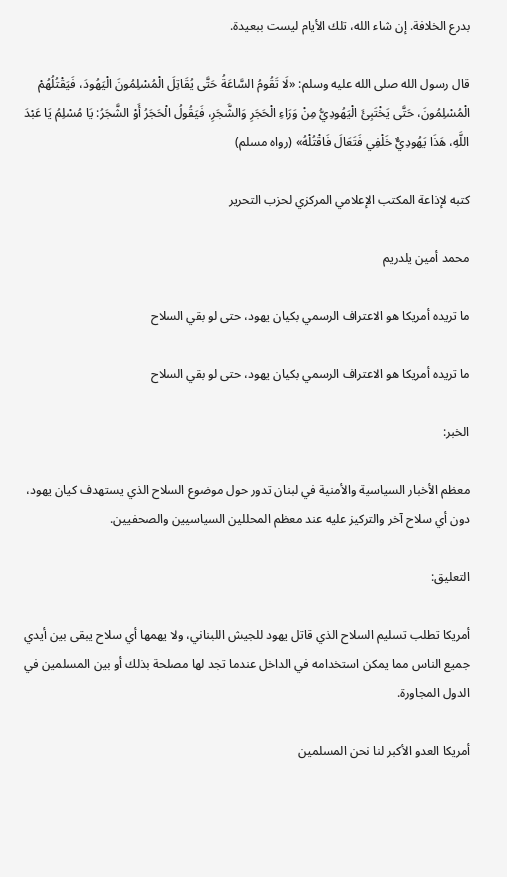بدرع الخلافة. إن شاء الله، تلك الأيام ليست ببعيدة.

قال رسول الله صلى الله عليه وسلم: «لَا تَقُومُ السَّاعَةُ حَتَّى يُقَاتِلَ الْمُسْلِمُونَ الْيَهُودَ، فَيَقْتُلُهُمْ الْمُسْلِمُونَ، حَتَّى يَخْتَبِئَ الْيَهُودِيُّ مِنْ وَرَاءِ الْحَجَرِ وَالشَّجَرِ، فَيَقُولُ الْحَجَرُ أَوْ الشَّجَرُ: يَا مُسْلِمُ يَا عَبْدَ اللَّهِ، هَذَا يَهُودِيٌّ خَلْفِي فَتَعَالَ فَاقْتُلْهُ» (رواه مسلم)

كتبه لإذاعة المكتب الإعلامي المركزي لحزب التحرير

محمد أمين يلدريم

ما تريده أمريكا هو الاعتراف الرسمي بكيان يهود، حتى لو بقي السلاح

ما تريده أمريكا هو الاعتراف الرسمي بكيان يهود، حتى لو بقي السلاح

الخبر:

معظم الأخبار السياسية والأمنية في لبنان تدور حول موضوع السلاح الذي يستهدف كيان يهود، دون أي سلاح آخر والتركيز عليه عند معظم المحللين السياسيين والصحفيين.

التعليق:

أمريكا تطلب تسليم السلاح الذي قاتل يهود للجيش اللبناني، ولا يهمها أي سلاح يبقى بين أيدي جميع الناس مما يمكن استخدامه في الداخل عندما تجد لها مصلحة بذلك أو بين المسلمين في الدول المجاورة.

أمريكا العدو الأكبر لنا نحن المسلمين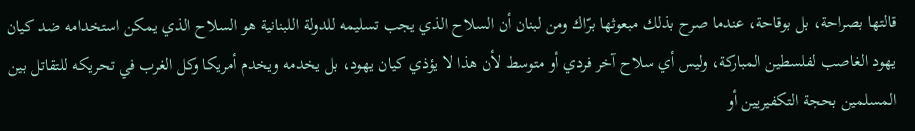قالتها بصراحة، بل بوقاحة، عندما صرح بذلك مبعوثها برّاك ومن لبنان أن السلاح الذي يجب تسليمه للدولة اللبنانية هو السلاح الذي يمكن استخدامه ضد كيان يهود الغاصب لفلسطين المباركة، وليس أي سلاح آخر فردي أو متوسط لأن هذا لا يؤذي كيان يهود، بل يخدمه ويخدم أمريكا وكل الغرب في تحريكه للتقاتل بين المسلمين بحجة التكفيريين أو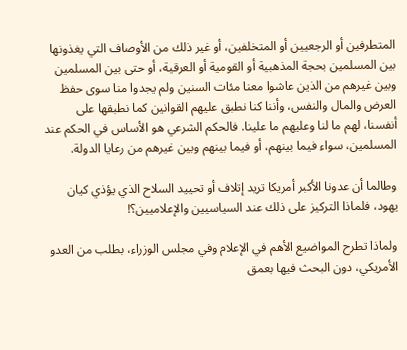المتطرفين أو الرجعيين أو المتخلفين، أو غير ذلك من الأوصاف التي يغذونها بين المسلمين بحجة المذهبية أو القومية أو العرقية، أو حتى بين المسلمين وبين غيرهم من الذين عاشوا معنا مئات السنين ولم يجدوا منا سوى حفظ العرض والمال والنفس، وأننا كنا نطبق عليهم القوانين كما نطبقها على أنفسنا، لهم ما لنا وعليهم ما علينا. فالحكم الشرعي هو الأساس في الحكم عند المسلمين، سواء فيما بينهم، أو فيما بينهم وبين غيرهم من رعايا الدولة.

وطالما أن عدونا الأكبر أمريكا تريد إتلاف أو تحييد السلاح الذي يؤذي كيان يهود، فلماذا التركيز على ذلك عند السياسيين والإعلاميين؟!

ولماذا تطرح المواضيع الأهم في الإعلام وفي مجلس الوزراء، بطلب من العدو الأمريكي، دون البحث فيها بعمق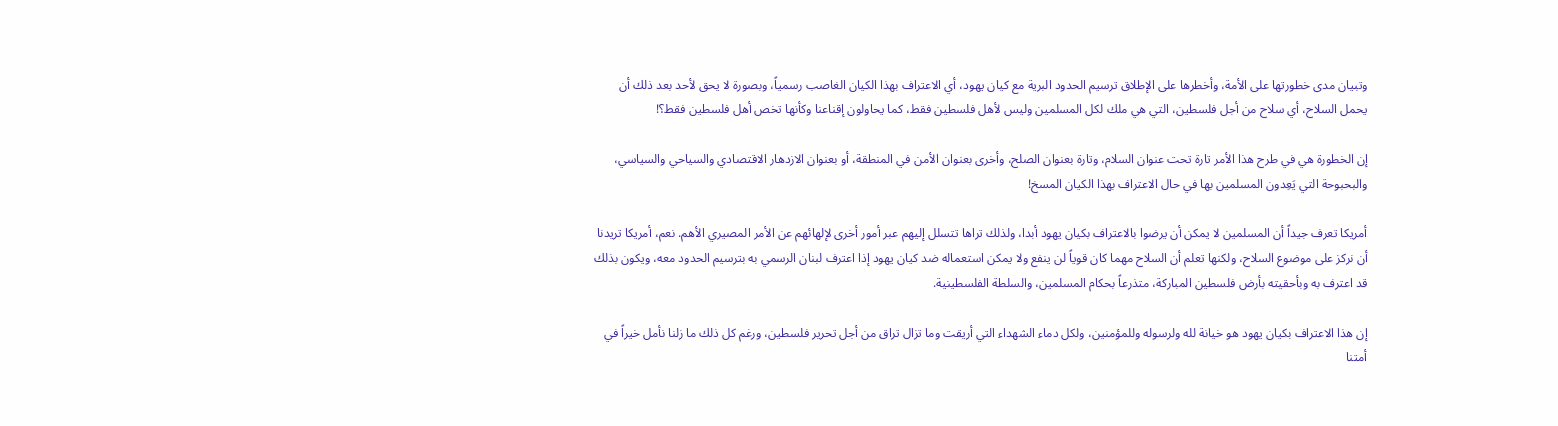وتبيان مدى خطورتها على الأمة، وأخطرها على الإطلاق ترسيم الحدود البرية مع كيان يهود، أي الاعتراف بهذا الكيان الغاصب رسمياً، وبصورة لا يحق لأحد بعد ذلك أن يحمل السلاح، أي سلاح من أجل فلسطين، التي هي ملك لكل المسلمين وليس لأهل فلسطين فقط، كما يحاولون إقناعنا وكأنها تخص أهل فلسطين فقط؟!

إن الخطورة هي في طرح هذا الأمر تارة تحت عنوان السلام، وتارة بعنوان الصلح، وأخرى بعنوان الأمن في المنطقة، أو بعنوان الازدهار الاقتصادي والسياحي والسياسي، والبحبوحة التي يَعِدون المسلمين بها في حال الاعتراف بهذا الكيان المسخ!

أمريكا تعرف جيداً أن المسلمين لا يمكن أن يرضوا بالاعتراف بكيان يهود أبدا، ولذلك تراها تتسلل إليهم عبر أمور أخرى لإلهائهم عن الأمر المصيري الأهم. نعم، أمريكا تريدنا أن نركز على موضوع السلاح، ولكنها تعلم أن السلاح مهما كان قوياً لن ينفع ولا يمكن استعماله ضد كيان يهود إذا اعترف لبنان الرسمي به بترسيم الحدود معه، ويكون بذلك قد اعترف به وبأحقيته بأرض فلسطين المباركة، متذرعاً بحكام المسلمين، والسلطة الفلسطينية.

إن هذا الاعتراف بكيان يهود هو خيانة لله ولرسوله وللمؤمنين، ولكل دماء الشهداء التي أريقت وما تزال تراق من أجل تحرير فلسطين، ورغم كل ذلك ما زلنا نأمل خيراً في أمتنا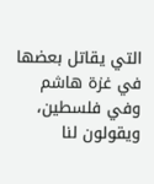التي يقاتل بعضها في غزة هاشم وفي فلسطين، ويقولون لنا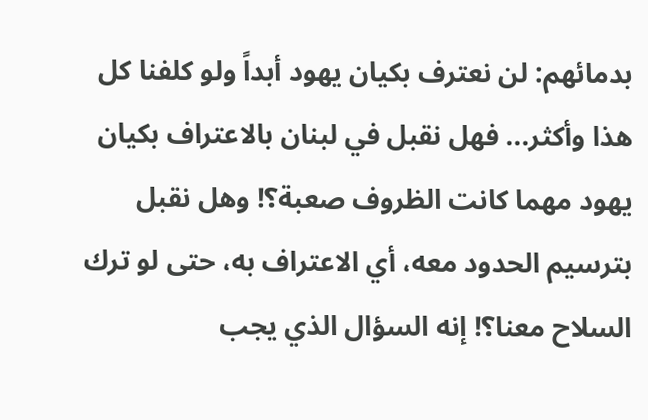بدمائهم: لن نعترف بكيان يهود أبداً ولو كلفنا كل هذا وأكثر... فهل نقبل في لبنان بالاعتراف بكيان يهود مهما كانت الظروف صعبة؟! وهل نقبل بترسيم الحدود معه، أي الاعتراف به، حتى لو ترك السلاح معنا؟! إنه السؤال الذي يجب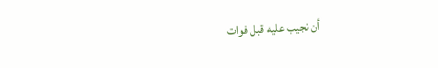أن نجيب عليه قبل فوات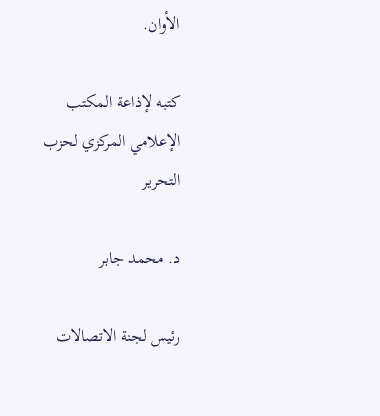الأوان.

كتبه لإذاعة المكتب الإعلامي المركزي لحزب التحرير

د. محمد جابر

رئيس لجنة الاتصالات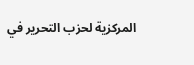المركزية لحزب التحرير في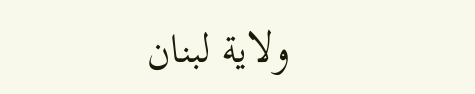ولاية لبنان